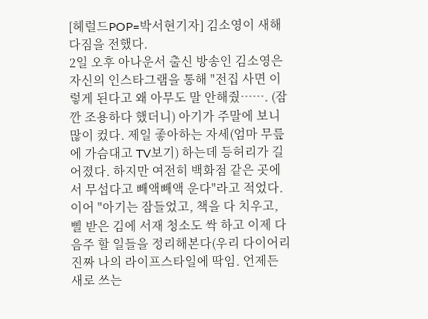[헤럴드POP=박서현기자] 김소영이 새해 다짐을 전했다.
2일 오후 아나운서 출신 방송인 김소영은 자신의 인스타그램을 통해 "전집 사면 이렇게 된다고 왜 아무도 말 안해줬……. (잠깐 조용하다 했더니) 아기가 주말에 보니 많이 컸다. 제일 좋아하는 자세(엄마 무릎에 가슴대고 TV보기) 하는데 등허리가 길어졌다. 하지만 여전히 백화점 같은 곳에서 무섭다고 빼액빼액 운다"라고 적었다.
이어 "아기는 잠들었고, 책을 다 치우고, 삘 받은 김에 서재 청소도 싹 하고 이제 다음주 할 일들을 정리해본다(우리 다이어리 진짜 나의 라이프스타일에 딱임. 언제든 새로 쓰는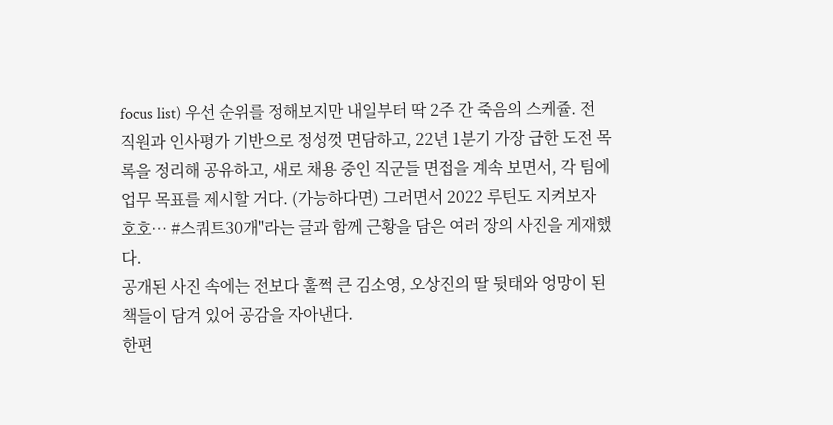focus list) 우선 순위를 정해보지만 내일부터 딱 2주 간 죽음의 스케쥴. 전 직원과 인사평가 기반으로 정성껏 면담하고, 22년 1분기 가장 급한 도전 목록을 정리해 공유하고, 새로 채용 중인 직군들 면접을 계속 보면서, 각 팀에 업무 목표를 제시할 거다. (가능하다면) 그러면서 2022 루틴도 지켜보자 호호… #스쿼트30개"라는 글과 함께 근황을 담은 여러 장의 사진을 게재했다.
공개된 사진 속에는 전보다 훌쩍 큰 김소영, 오상진의 딸 뒷태와 엉망이 된 책들이 담겨 있어 공감을 자아낸다.
한편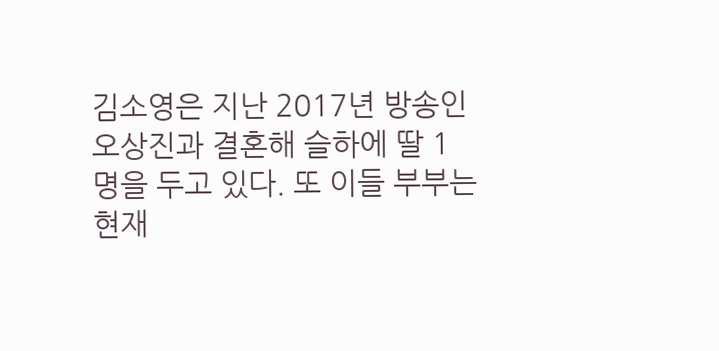김소영은 지난 2017년 방송인 오상진과 결혼해 슬하에 딸 1명을 두고 있다. 또 이들 부부는 현재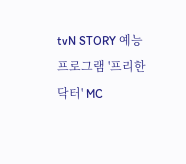tvN STORY 예능 프로그램 '프리한 닥터' MC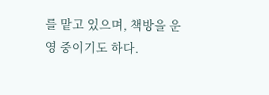를 맡고 있으며, 책방을 운영 중이기도 하다.